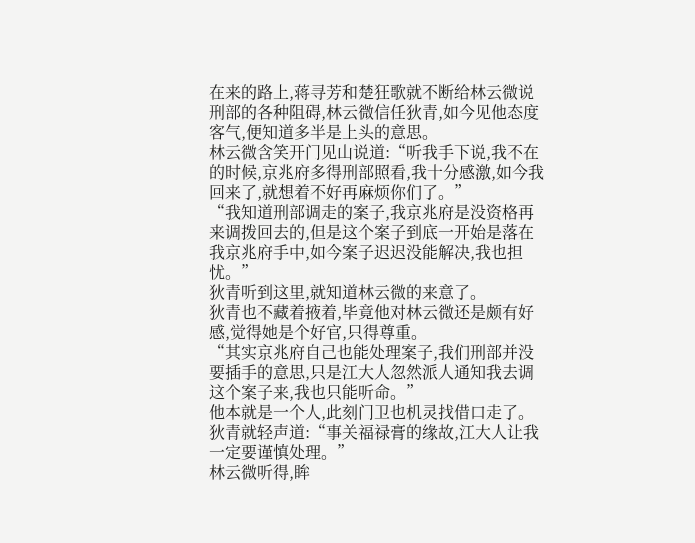在来的路上,蒋寻芳和楚狂歌就不断给林云微说刑部的各种阻碍,林云微信任狄青,如今见他态度客气,便知道多半是上头的意思。
林云微含笑开门见山说道:“听我手下说,我不在的时候,京兆府多得刑部照看,我十分感激,如今我回来了,就想着不好再麻烦你们了。”
“我知道刑部调走的案子,我京兆府是没资格再来调拨回去的,但是这个案子到底一开始是落在我京兆府手中,如今案子迟迟没能解决,我也担忧。”
狄青听到这里,就知道林云微的来意了。
狄青也不藏着掖着,毕竟他对林云微还是颇有好感,觉得她是个好官,只得尊重。
“其实京兆府自己也能处理案子,我们刑部并没要插手的意思,只是江大人忽然派人通知我去调这个案子来,我也只能听命。”
他本就是一个人,此刻门卫也机灵找借口走了。
狄青就轻声道:“事关福禄膏的缘故,江大人让我一定要谨慎处理。”
林云微听得,眸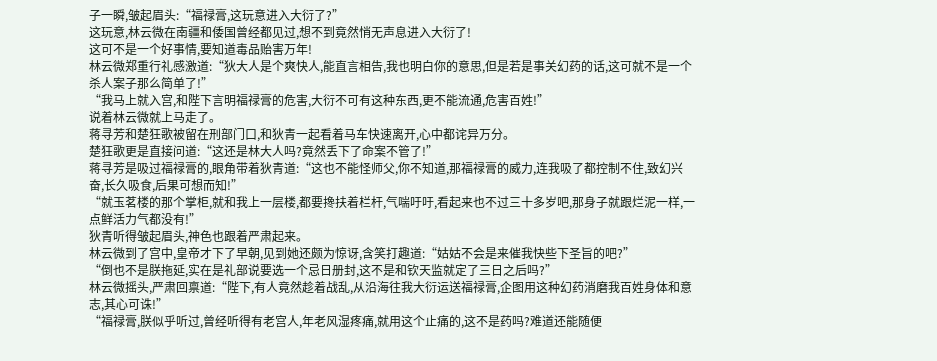子一瞬,皱起眉头:“福禄膏,这玩意进入大衍了?”
这玩意,林云微在南疆和倭国曾经都见过,想不到竟然悄无声息进入大衍了!
这可不是一个好事情,要知道毒品贻害万年!
林云微郑重行礼感激道:“狄大人是个爽快人,能直言相告,我也明白你的意思,但是若是事关幻药的话,这可就不是一个杀人案子那么简单了!”
“我马上就入宫,和陛下言明福禄膏的危害,大衍不可有这种东西,更不能流通,危害百姓!”
说着林云微就上马走了。
蒋寻芳和楚狂歌被留在刑部门口,和狄青一起看着马车快速离开,心中都诧异万分。
楚狂歌更是直接问道:“这还是林大人吗?竟然丢下了命案不管了!”
蒋寻芳是吸过福禄膏的,眼角带着狄青道:“这也不能怪师父,你不知道,那福禄膏的威力,连我吸了都控制不住,致幻兴奋,长久吸食,后果可想而知!”
“就玉茗楼的那个掌柜,就和我上一层楼,都要搀扶着栏杆,气喘吁吁,看起来也不过三十多岁吧,那身子就跟烂泥一样,一点鲜活力气都没有!”
狄青听得皱起眉头,神色也跟着严肃起来。
林云微到了宫中,皇帝才下了早朝,见到她还颇为惊讶,含笑打趣道:“姑姑不会是来催我快些下圣旨的吧?”
“倒也不是朕拖延,实在是礼部说要选一个忌日册封,这不是和钦天监就定了三日之后吗?”
林云微摇头,严肃回禀道:“陛下,有人竟然趁着战乱,从沿海往我大衍运送福禄膏,企图用这种幻药消磨我百姓身体和意志,其心可诛!”
“福禄膏,朕似乎听过,曾经听得有老宫人,年老风湿疼痛,就用这个止痛的,这不是药吗?难道还能随便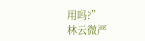用吗?”
林云微严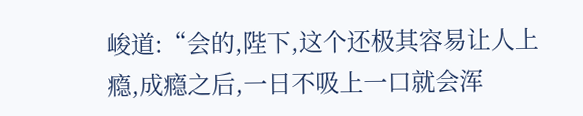峻道:“会的,陛下,这个还极其容易让人上瘾,成瘾之后,一日不吸上一口就会浑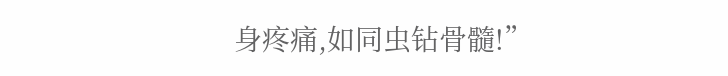身疼痛,如同虫钻骨髓!”